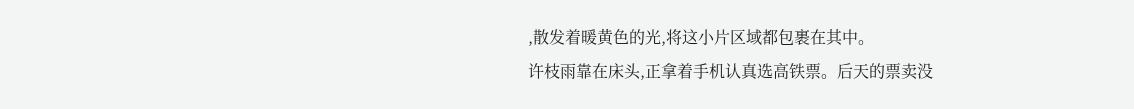,散发着暖黄色的光,将这小片区域都包裹在其中。
许枝雨靠在床头,正拿着手机认真选高铁票。后天的票卖没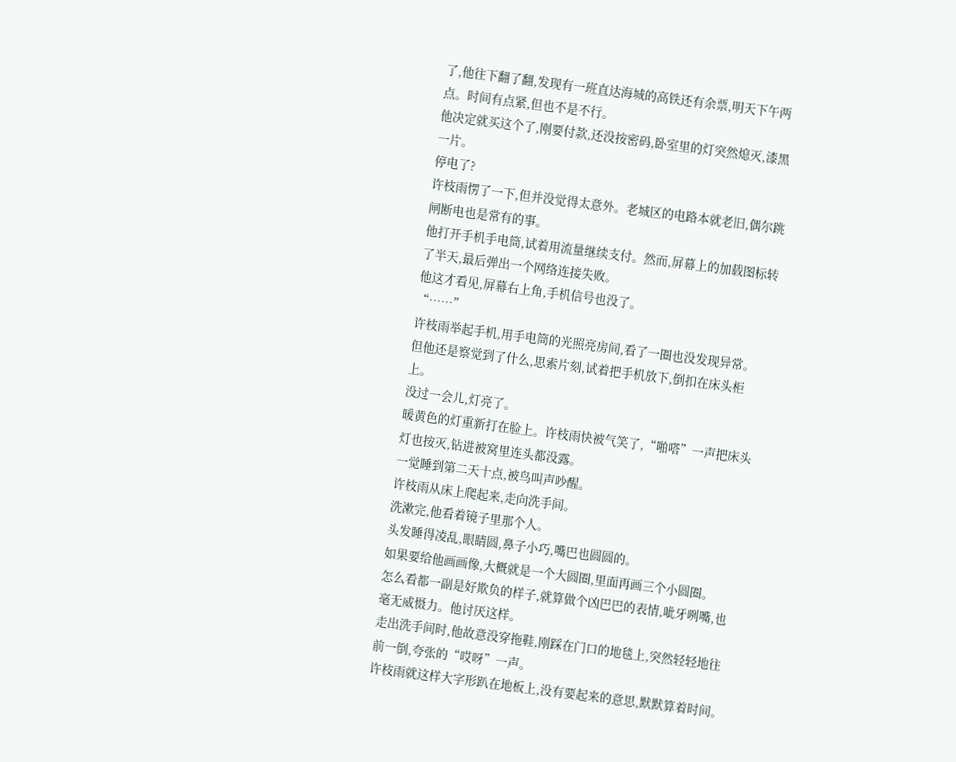了,他往下翻了翻,发现有一班直达海城的高铁还有余票,明天下午两点。时间有点紧,但也不是不行。
他决定就买这个了,刚要付款,还没按密码,卧室里的灯突然熄灭,漆黑一片。
停电了?
许枝雨愣了一下,但并没觉得太意外。老城区的电路本就老旧,偶尔跳闸断电也是常有的事。
他打开手机手电筒,试着用流量继续支付。然而,屏幕上的加载图标转了半天,最后弹出一个网络连接失败。
他这才看见,屏幕右上角,手机信号也没了。
“……”
许枝雨举起手机,用手电筒的光照亮房间,看了一圈也没发现异常。
但他还是察觉到了什么,思索片刻,试着把手机放下,倒扣在床头柜上。
没过一会儿,灯亮了。
暖黄色的灯重新打在脸上。许枝雨快被气笑了,“啪嗒”一声把床头灯也按灭,钻进被窝里连头都没露。
一觉睡到第二天十点,被鸟叫声吵醒。
许枝雨从床上爬起来,走向洗手间。
洗漱完,他看着镜子里那个人。
头发睡得凌乱,眼睛圆,鼻子小巧,嘴巴也圆圆的。
如果要给他画画像,大概就是一个大圆圈,里面再画三个小圆圈。
怎么看都一副是好欺负的样子,就算做个凶巴巴的表情,呲牙咧嘴,也毫无威慑力。他讨厌这样。
走出洗手间时,他故意没穿拖鞋,刚踩在门口的地毯上,突然轻轻地往前一倒,夸张的“哎呀”一声。
许枝雨就这样大字形趴在地板上,没有要起来的意思,默默算着时间。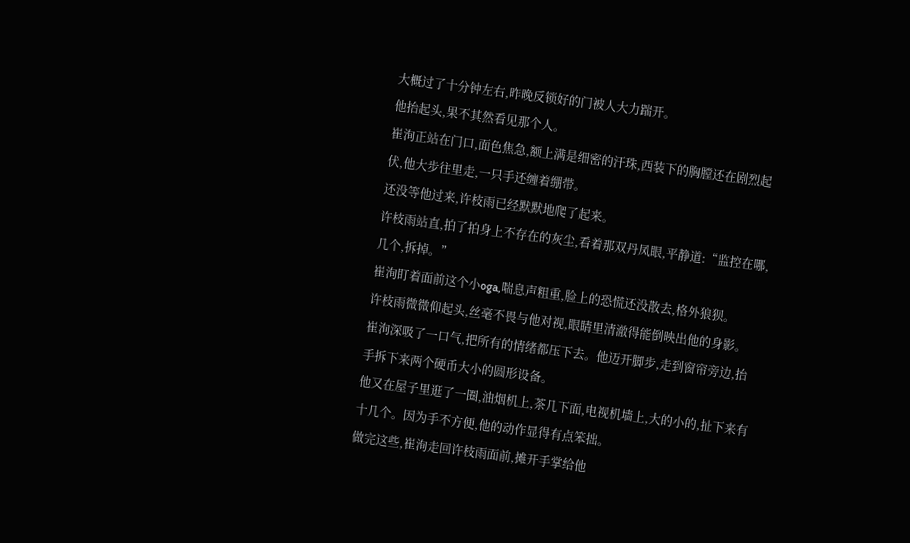大概过了十分钟左右,昨晚反锁好的门被人大力踹开。
他抬起头,果不其然看见那个人。
崔洵正站在门口,面色焦急,额上满是细密的汗珠,西装下的胸膛还在剧烈起伏,他大步往里走,一只手还缠着绷带。
还没等他过来,许枝雨已经默默地爬了起来。
许枝雨站直,拍了拍身上不存在的灰尘,看着那双丹凤眼,平静道:“监控在哪,几个,拆掉。”
崔洵盯着面前这个小oga,喘息声粗重,脸上的恐慌还没散去,格外狼狈。
许枝雨微微仰起头,丝毫不畏与他对视,眼睛里清澈得能倒映出他的身影。
崔洵深吸了一口气,把所有的情绪都压下去。他迈开脚步,走到窗帘旁边,抬手拆下来两个硬币大小的圆形设备。
他又在屋子里逛了一圈,油烟机上,茶几下面,电视机墙上,大的小的,扯下来有十几个。因为手不方便,他的动作显得有点笨拙。
做完这些,崔洵走回许枝雨面前,摊开手掌给他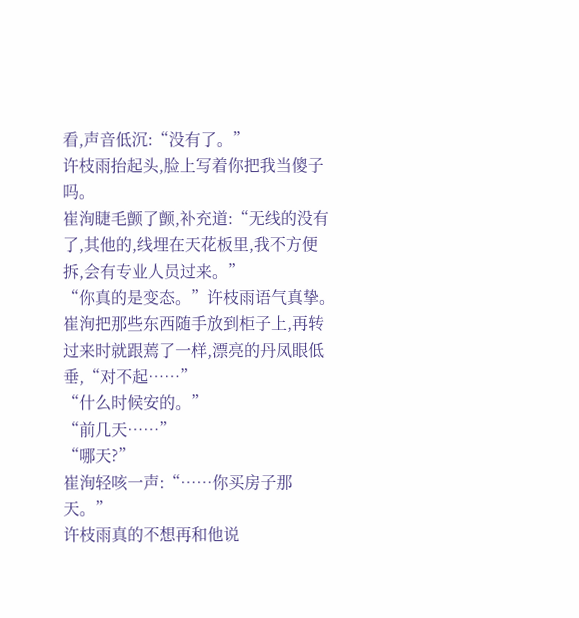看,声音低沉:“没有了。”
许枝雨抬起头,脸上写着你把我当傻子吗。
崔洵睫毛颤了颤,补充道:“无线的没有了,其他的,线埋在天花板里,我不方便拆,会有专业人员过来。”
“你真的是变态。”许枝雨语气真挚。
崔洵把那些东西随手放到柜子上,再转过来时就跟蔫了一样,漂亮的丹凤眼低垂,“对不起……”
“什么时候安的。”
“前几天……”
“哪天?”
崔洵轻咳一声:“……你买房子那天。”
许枝雨真的不想再和他说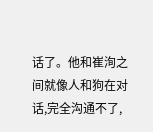话了。他和崔洵之间就像人和狗在对话,完全沟通不了,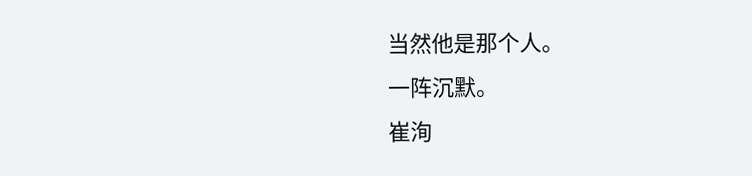当然他是那个人。
一阵沉默。
崔洵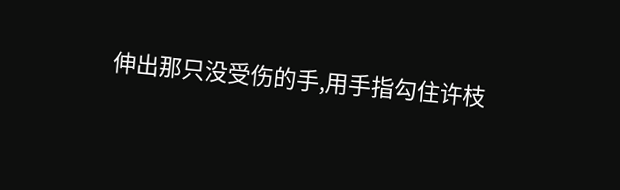伸出那只没受伤的手,用手指勾住许枝